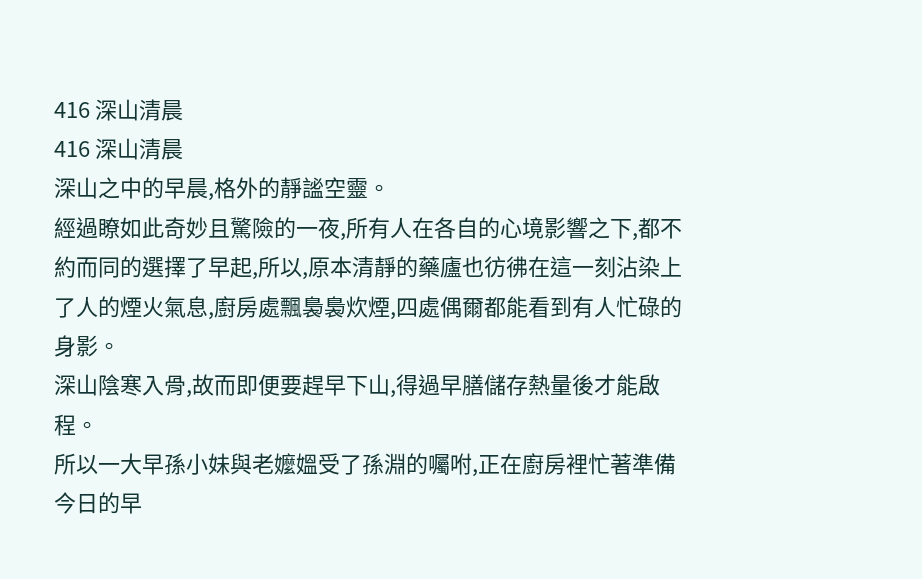416 深山清晨
416 深山清晨
深山之中的早晨,格外的靜謐空靈。
經過瞭如此奇妙且驚險的一夜,所有人在各自的心境影響之下,都不約而同的選擇了早起,所以,原本清靜的藥廬也彷彿在這一刻沾染上了人的煙火氣息,廚房處飄裊裊炊煙,四處偶爾都能看到有人忙碌的身影。
深山陰寒入骨,故而即便要趕早下山,得過早膳儲存熱量後才能啟程。
所以一大早孫小妹與老嬤媼受了孫淵的囑咐,正在廚房裡忙著準備今日的早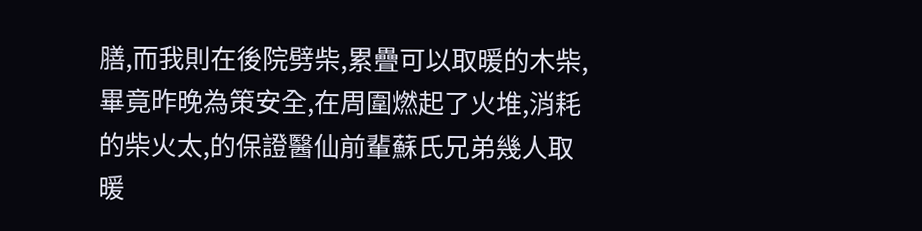膳,而我則在後院劈柴,累疊可以取暖的木柴,畢竟昨晚為策安全,在周圍燃起了火堆,消耗的柴火太,的保證醫仙前輩蘇氏兄弟幾人取暖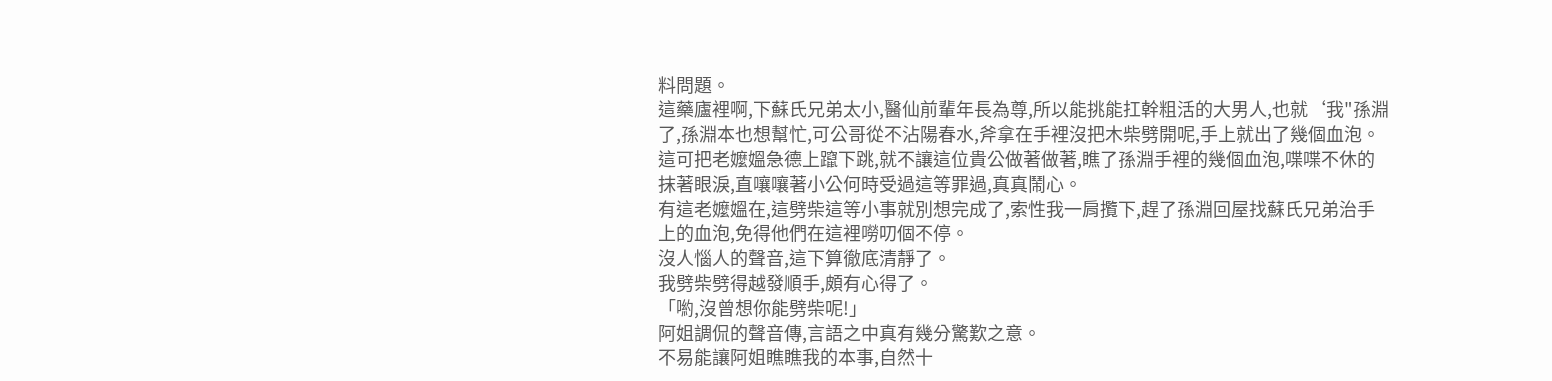料問題。
這藥廬裡啊,下蘇氏兄弟太小,醫仙前輩年長為尊,所以能挑能扛幹粗活的大男人,也就‘我"孫淵了,孫淵本也想幫忙,可公哥從不沾陽春水,斧拿在手裡沒把木柴劈開呢,手上就出了幾個血泡。
這可把老嬤媼急德上躥下跳,就不讓這位貴公做著做著,瞧了孫淵手裡的幾個血泡,喋喋不休的抹著眼淚,直嚷嚷著小公何時受過這等罪過,真真鬧心。
有這老嬤媼在,這劈柴這等小事就別想完成了,索性我一肩攬下,趕了孫淵回屋找蘇氏兄弟治手上的血泡,免得他們在這裡嘮叨個不停。
沒人惱人的聲音,這下算徹底清靜了。
我劈柴劈得越發順手,頗有心得了。
「喲,沒曾想你能劈柴呢!」
阿姐調侃的聲音傳,言語之中真有幾分驚歎之意。
不易能讓阿姐瞧瞧我的本事,自然十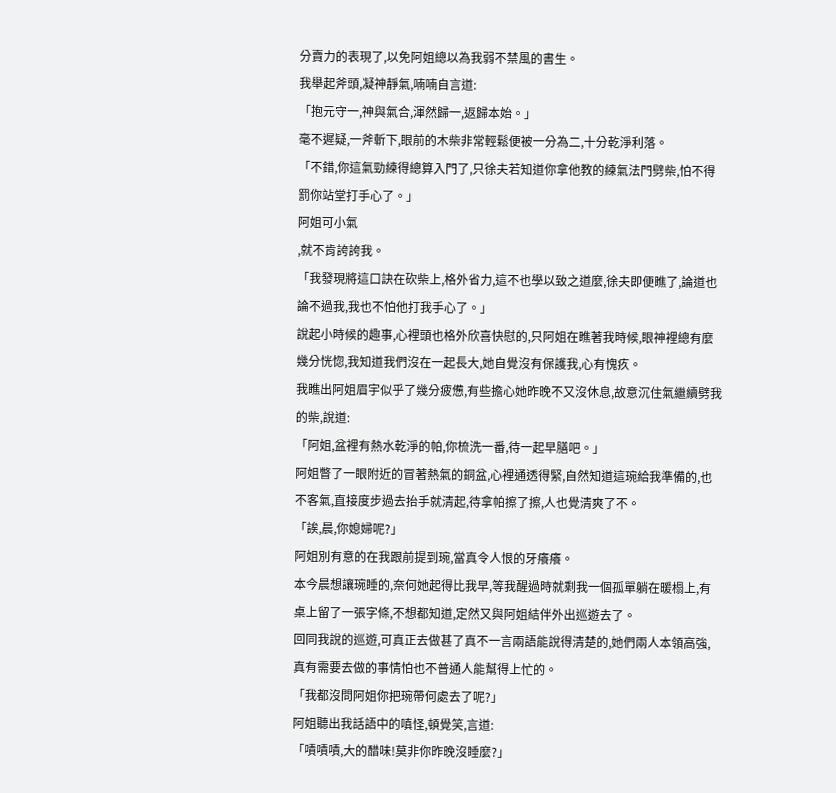分賣力的表現了,以免阿姐總以為我弱不禁風的書生。
我舉起斧頭,凝神靜氣,喃喃自言道:
「抱元守一,神與氣合,渾然歸一,返歸本始。」
毫不遲疑,一斧斬下,眼前的木柴非常輕鬆便被一分為二,十分乾淨利落。
「不錯,你這氣勁練得總算入門了,只徐夫若知道你拿他教的練氣法門劈柴,怕不得罰你站堂打手心了。」
阿姐可小氣
,就不肯誇誇我。
「我發現將這口訣在砍柴上,格外省力,這不也學以致之道麼,徐夫即便瞧了,論道也論不過我,我也不怕他打我手心了。」
說起小時候的趣事,心裡頭也格外欣喜快慰的,只阿姐在瞧著我時候,眼神裡總有麼幾分恍惚,我知道我們沒在一起長大,她自覺沒有保護我,心有愧疚。
我瞧出阿姐眉宇似乎了幾分疲憊,有些擔心她昨晚不又沒休息,故意沉住氣繼續劈我的柴,說道:
「阿姐,盆裡有熱水乾淨的帕,你梳洗一番,待一起早膳吧。」
阿姐瞥了一眼附近的冒著熱氣的銅盆,心裡通透得緊,自然知道這琬給我準備的,也不客氣,直接度步過去抬手就清起,待拿帕擦了擦,人也覺清爽了不。
「誒,晨,你媳婦呢?」
阿姐別有意的在我跟前提到琬,當真令人恨的牙癢癢。
本今晨想讓琬睡的,奈何她起得比我早,等我醒過時就剩我一個孤單躺在暖榻上,有桌上留了一張字條,不想都知道,定然又與阿姐結伴外出巡遊去了。
回同我說的巡遊,可真正去做甚了真不一言兩語能說得清楚的,她們兩人本領高強,真有需要去做的事情怕也不普通人能幫得上忙的。
「我都沒問阿姐你把琬帶何處去了呢?」
阿姐聽出我話語中的嗔怪,頓覺笑,言道:
「嘖嘖嘖,大的醋味!莫非你昨晚沒睡麼?」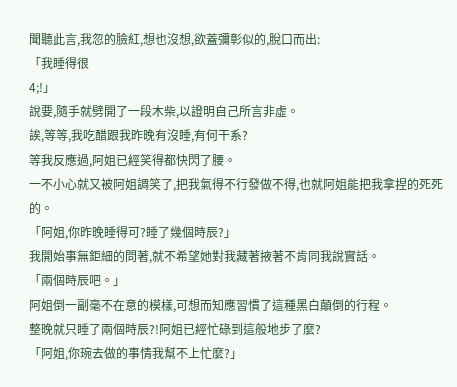聞聽此言,我忽的臉紅,想也沒想,欲蓋彌彰似的,脫口而出:
「我睡得很
4;!」
說要,隨手就劈開了一段木柴,以證明自己所言非虛。
誒,等等,我吃醋跟我昨晚有沒睡,有何干系?
等我反應過,阿姐已經笑得都快閃了腰。
一不小心就又被阿姐調笑了,把我氣得不行發做不得,也就阿姐能把我拿捏的死死的。
「阿姐,你昨晚睡得可?睡了幾個時辰?」
我開始事無鉅細的問著,就不希望她對我藏著掖著不肯同我說實話。
「兩個時辰吧。」
阿姐倒一副毫不在意的模樣,可想而知應習慣了這種黑白顛倒的行程。
整晚就只睡了兩個時辰?!阿姐已經忙碌到這般地步了麼?
「阿姐,你琬去做的事情我幫不上忙麼?」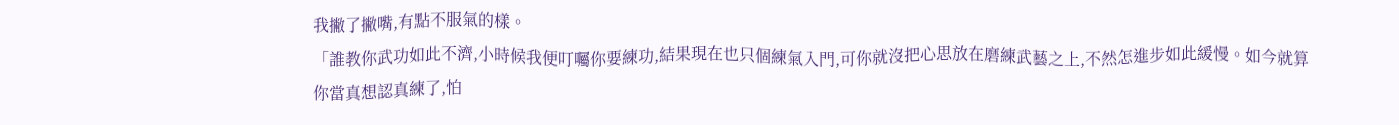我撇了撇嘴,有點不服氣的樣。
「誰教你武功如此不濟,小時候我便叮囑你要練功,結果現在也只個練氣入門,可你就沒把心思放在磨練武藝之上,不然怎進步如此緩慢。如今就算你當真想認真練了,怕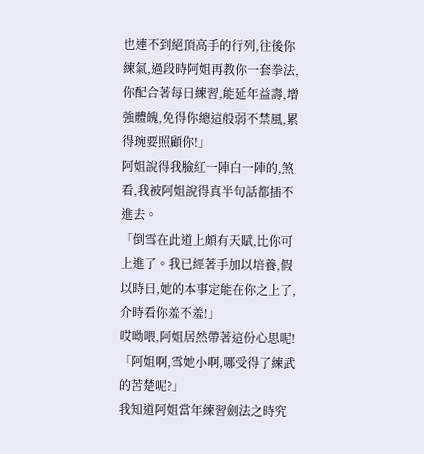也連不到絕頂高手的行列,往後你練氣,過段時阿姐再教你一套拳法,你配合著每日練習,能延年益壽,增強體魄,免得你總這般弱不禁風,累得琬要照顧你!」
阿姐說得我臉紅一陣白一陣的,煞看,我被阿姐說得真半句話都插不進去。
「倒雪在此道上頗有天賦,比你可上進了。我已經著手加以培養,假以時日,她的本事定能在你之上了,介時看你羞不羞!」
哎呦喂,阿姐居然帶著這份心思呢!
「阿姐啊,雪她小啊,哪受得了練武的苦楚呢?」
我知道阿姐當年練習劍法之時究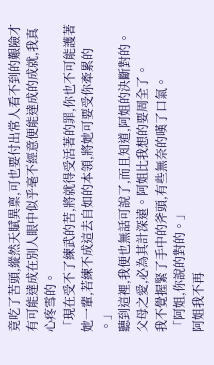竟吃了苦頭,縱然天賦異稟,可也要付出常人看不到的艱險才有可能達成在別人眼中似乎毫不經意便能達成的成就,我真心疼雪的。
「現在受不了練武的苦,將就得受活著的罪,你也不可能護著她一輩,若練不成這去自如的本領,將她可要受你牽累的
。」
聽到這裡,我便也無話可說了,而且知道,阿姐的決斷對的。
父母之愛,必為其計深遠。阿姐比我想的要周全了。
我不覺握緊了手中的斧頭,有些無奈的嘆了口氣。
「阿姐,你說的對的。」
阿姐我不再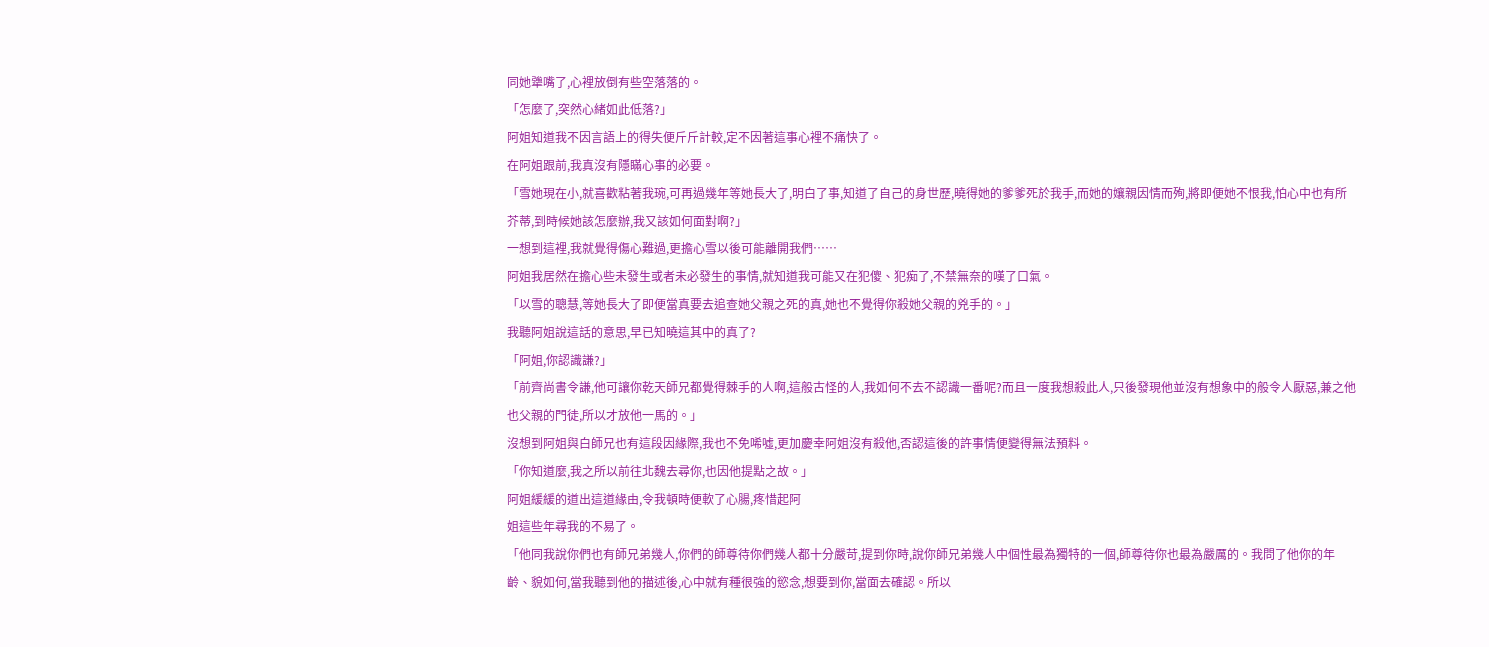同她犟嘴了,心裡放倒有些空落落的。
「怎麼了,突然心緒如此低落?」
阿姐知道我不因言語上的得失便斤斤計較,定不因著這事心裡不痛快了。
在阿姐跟前,我真沒有隱瞞心事的必要。
「雪她現在小,就喜歡粘著我琬,可再過幾年等她長大了,明白了事,知道了自己的身世歷,曉得她的爹爹死於我手,而她的孃親因情而殉,將即便她不恨我,怕心中也有所芥蒂,到時候她該怎麼辦,我又該如何面對啊?」
一想到這裡,我就覺得傷心難過,更擔心雪以後可能離開我們……
阿姐我居然在擔心些未發生或者未必發生的事情,就知道我可能又在犯傻、犯痴了,不禁無奈的嘆了口氣。
「以雪的聰慧,等她長大了即便當真要去追查她父親之死的真,她也不覺得你殺她父親的兇手的。」
我聽阿姐說這話的意思,早已知曉這其中的真了?
「阿姐,你認識謙?」
「前齊尚書令謙,他可讓你乾天師兄都覺得棘手的人啊,這般古怪的人,我如何不去不認識一番呢?而且一度我想殺此人,只後發現他並沒有想象中的般令人厭惡,兼之他也父親的門徒,所以才放他一馬的。」
沒想到阿姐與白師兄也有這段因緣際,我也不免唏噓,更加慶幸阿姐沒有殺他,否認這後的許事情便變得無法預料。
「你知道麼,我之所以前往北魏去尋你,也因他提點之故。」
阿姐緩緩的道出這道緣由,令我頓時便軟了心腸,疼惜起阿
姐這些年尋我的不易了。
「他同我說你們也有師兄弟幾人,你們的師尊待你們幾人都十分嚴苛,提到你時,說你師兄弟幾人中個性最為獨特的一個,師尊待你也最為嚴厲的。我問了他你的年齡、貌如何,當我聽到他的描述後,心中就有種很強的慾念,想要到你,當面去確認。所以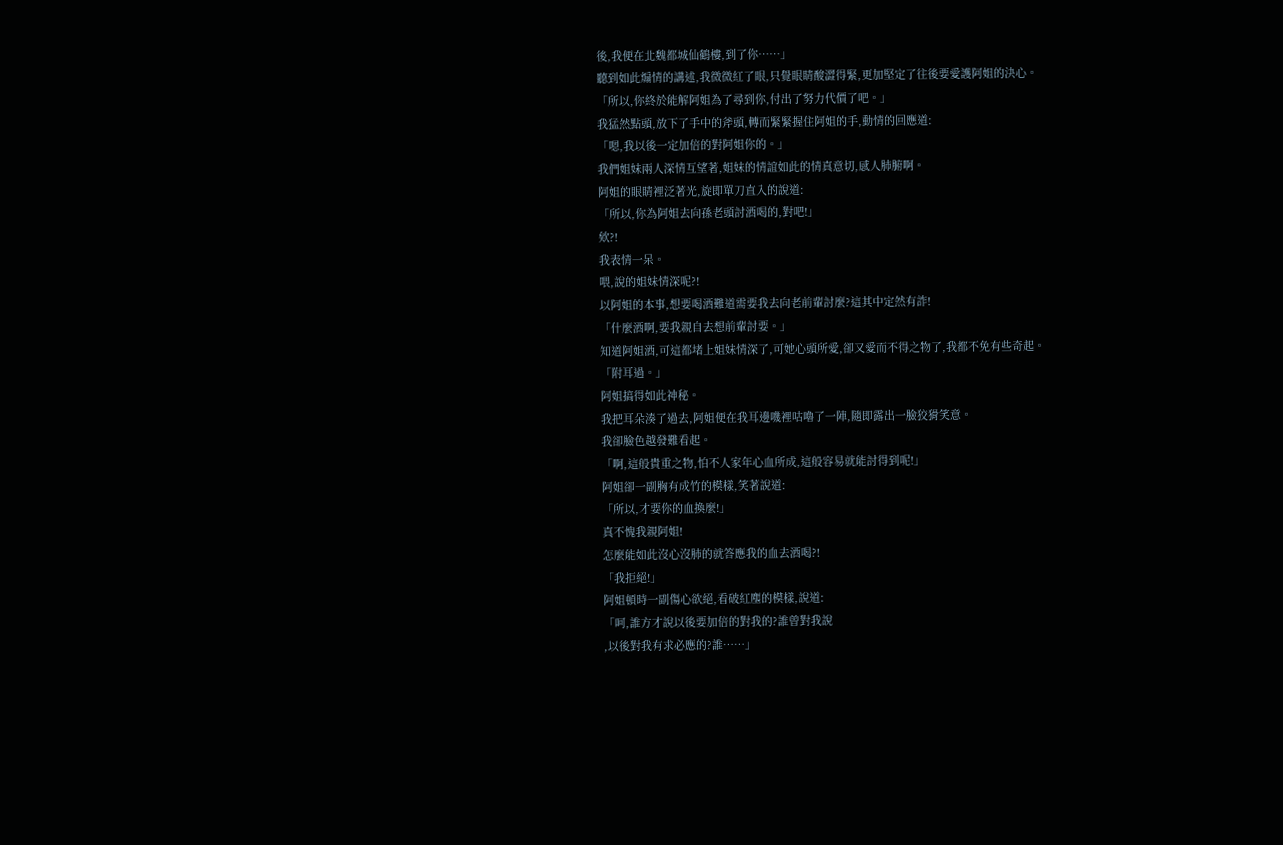後,我便在北魏都城仙鶴樓,到了你……」
聽到如此煽情的講述,我微微紅了眼,只覺眼睛酸澀得緊,更加堅定了往後要愛護阿姐的決心。
「所以,你終於能解阿姐為了尋到你,付出了努力代價了吧。」
我猛然點頭,放下了手中的斧頭,轉而緊緊握住阿姐的手,動情的回應道:
「嗯,我以後一定加倍的對阿姐你的。」
我們姐妹兩人深情互望著,姐妹的情誼如此的情真意切,感人肺腑啊。
阿姐的眼睛裡泛著光,旋即單刀直入的說道:
「所以,你為阿姐去向孫老頭討酒喝的,對吧!」
欸?!
我表情一呆。
喂,說的姐妹情深呢?!
以阿姐的本事,想要喝酒難道需要我去向老前輩討麼?這其中定然有詐!
「什麼酒啊,要我親自去想前輩討要。」
知道阿姐酒,可這都堵上姐妹情深了,可她心頭所愛,卻又愛而不得之物了,我都不免有些奇起。
「附耳過。」
阿姐搞得如此神秘。
我把耳朵湊了過去,阿姐便在我耳邊嘰裡咕嚕了一陣,隨即露出一臉狡猾笑意。
我卻臉色越發難看起。
「啊,這般貴重之物,怕不人家年心血所成,這般容易就能討得到呢!」
阿姐卻一副胸有成竹的模樣,笑著說道:
「所以,才要你的血換麼!」
真不愧我親阿姐!
怎麼能如此沒心沒肺的就答應我的血去酒喝?!
「我拒絕!」
阿姐頓時一副傷心欲絕,看破紅塵的模樣,說道:
「呵,誰方才說以後要加倍的對我的?誰曾對我說
,以後對我有求必應的?誰……」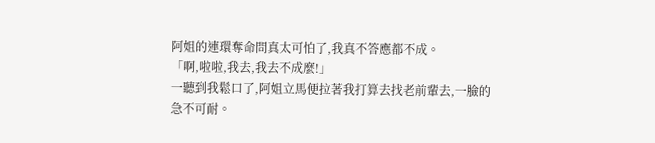阿姐的連環奪命問真太可怕了,我真不答應都不成。
「啊,啦啦,我去,我去不成麼!」
一聽到我鬆口了,阿姐立馬便拉著我打算去找老前輩去,一臉的急不可耐。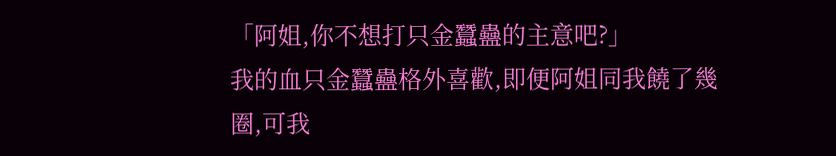「阿姐,你不想打只金蠶蠱的主意吧?」
我的血只金蠶蠱格外喜歡,即便阿姐同我饒了幾圈,可我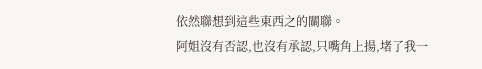依然聯想到這些東西之的關聯。
阿姐沒有否認,也沒有承認,只嘴角上揚,堵了我一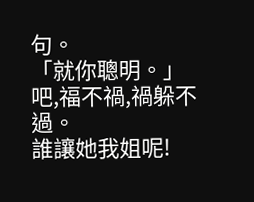句。
「就你聰明。」
吧,福不禍,禍躲不過。
誰讓她我姐呢!